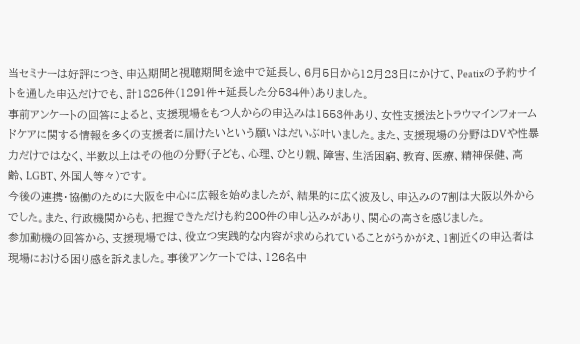当セミナーは好評につき、申込期間と視聴期間を途中で延長し、6月5日から12月23日にかけて、Peatixの予約サイトを通した申込だけでも、計1825件(1291件+延長した分534件)ありました。
事前アンケートの回答によると、支援現場をもつ人からの申込みは1553件あり、女性支援法とトラウマインフォームドケアに関する情報を多くの支援者に届けたいという願いはだいぶ叶いました。また、支援現場の分野はDVや性暴力だけではなく、半数以上はその他の分野(子ども、心理、ひとり親、障害、生活困窮、教育、医療、精神保健、高齢、LGBT、外国人等々)です。
今後の連携・協働のために大阪を中心に広報を始めましたが、結果的に広く波及し、申込みの7割は大阪以外からでした。また、行政機関からも、把握できただけも約200件の申し込みがあり、関心の高さを感じました。
参加動機の回答から、支援現場では、役立つ実践的な内容が求められていることがうかがえ、1割近くの申込者は現場における困り感を訴えました。事後アンケートでは、126名中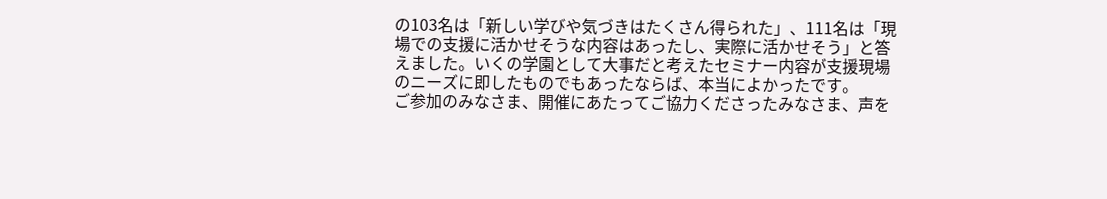の103名は「新しい学びや気づきはたくさん得られた」、111名は「現場での支援に活かせそうな内容はあったし、実際に活かせそう」と答えました。いくの学園として大事だと考えたセミナー内容が支援現場のニーズに即したものでもあったならば、本当によかったです。
ご参加のみなさま、開催にあたってご協力くださったみなさま、声を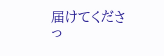届けてくださっ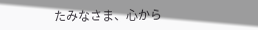たみなさま、心から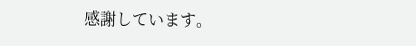感謝しています。